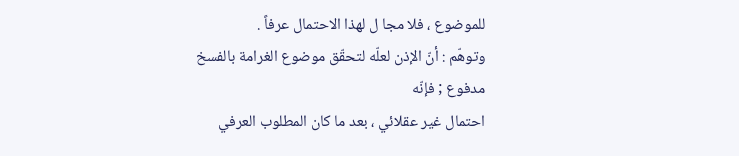للموضوع ، فلا مجا ل لهذا الاحتمال عرفاً .
وتوهّم : أنّ الإذن لعلّه لتحقّق موضوع الغرامة بالفسخ مدفوع ; فإنّه
احتمال غير عقلائي ، بعد ما كان المطلوب العرفي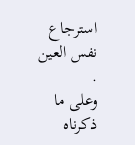استرجاع نفس العين .
وعلى ما ذكرناه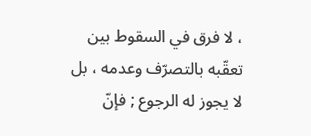، لا فرق في السقوط بين تعقّبه بالتصرّف وعدمه ، بل
لا يجوز له الرجوع ; فإنّ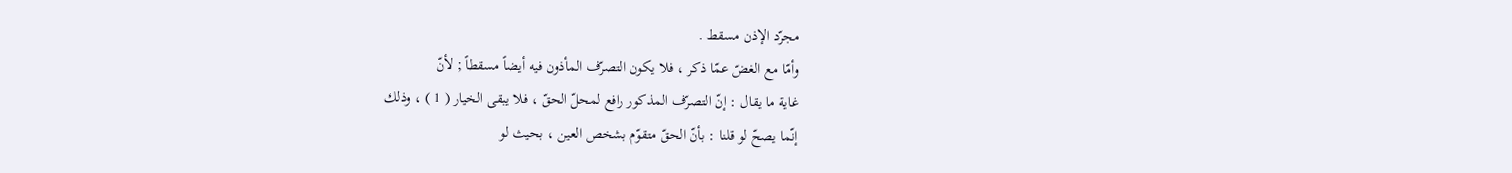مجرّد الإذن مسقط .
وأمّا مع الغضّ عمّا ذكر ، فلا يكون التصرّف المأذون فيه أيضاً مسقطاً ; لأنّ
غاية ما يقال : إنّ التصرّف المذكور رافع لمحلّ الحقّ ، فلا يبقى الخيار ( 1 ) ، وذلك
إنّما يصحّ لو قلنا : بأنّ الحقّ متقوّم بشخص العين ، بحيث لو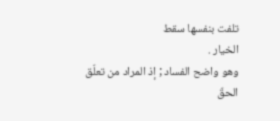تلفت بنفسها سقط
الخيار .
وهو واضح الفساد ; إذ المراد من تعلّق الحقّ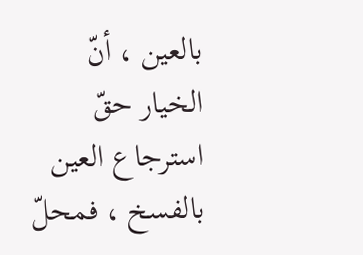بالعين ، أنّ الخيار حقّ
استرجاع العين بالفسخ ، فمحلّ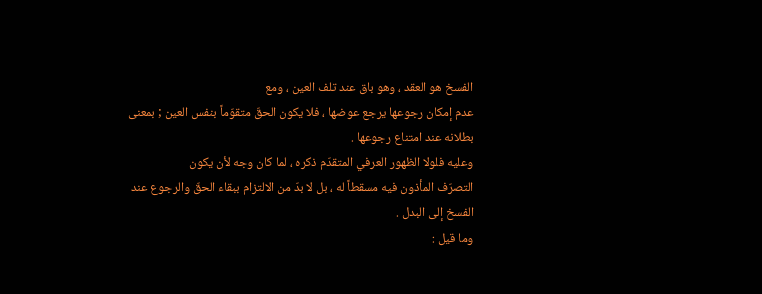الفسخ هو العقد ، وهو باق عند تلف العين ، ومع
عدم إمكان رجوعها يرجع عوضها ، فلا يكون الحقّ متقوّماً بنفس العين ; بمعنى
بطلانه عند امتناع رجوعها .
وعليه فلولا الظهور العرفي المتقدّم ذكره ، لما كان وجه لأن يكون
التصرّف المأذون فيه مسقطاً له ، بل لا بدّ من الالتزام ببقاء الحقّ والرجوع عند
الفسخ إلى البدل .
وما قيل :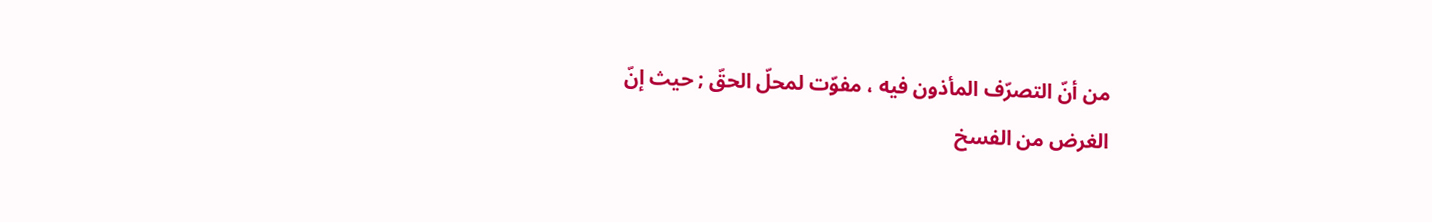من أنّ التصرّف المأذون فيه ، مفوّت لمحلّ الحقّ ; حيث إنّ
الغرض من الفسخ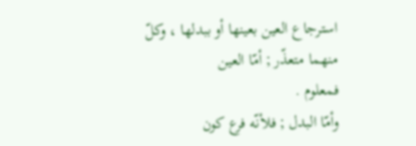استرجاع العين بعينها أو ببدلها ، وكلّ منهما متعذّر ; أمّا العين
فمعلوم .
وأمّا البدل ; فلأنّه فرع كون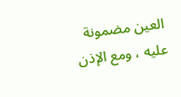العين مضمونة عليه ، ومع الإذن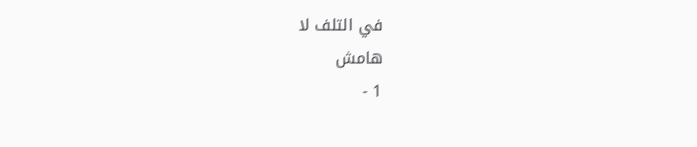في التلف لا
هامش
1 -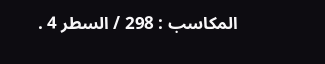المكاسب : 298 / السطر 4 .